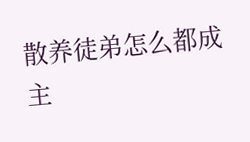散养徒弟怎么都成主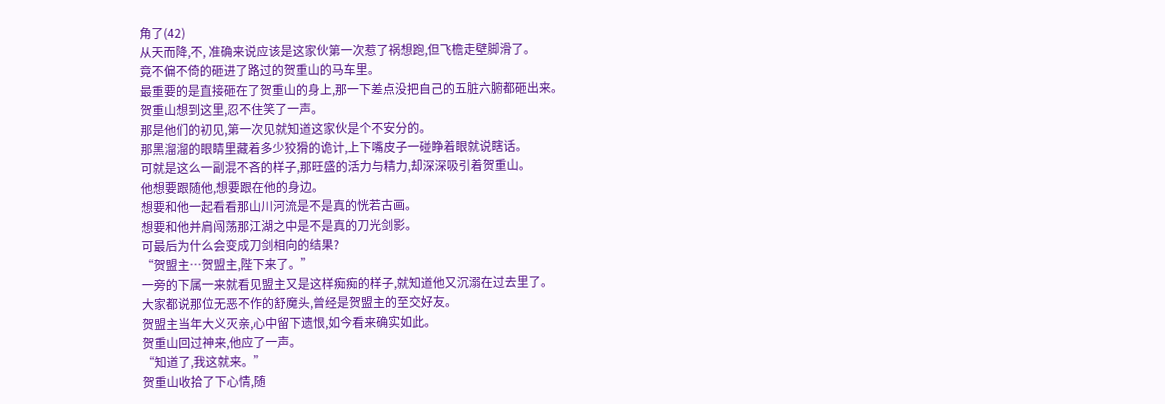角了(42)
从天而降,不, 准确来说应该是这家伙第一次惹了祸想跑,但飞檐走壁脚滑了。
竟不偏不倚的砸进了路过的贺重山的马车里。
最重要的是直接砸在了贺重山的身上,那一下差点没把自己的五脏六腑都砸出来。
贺重山想到这里,忍不住笑了一声。
那是他们的初见,第一次见就知道这家伙是个不安分的。
那黑溜溜的眼睛里藏着多少狡猾的诡计,上下嘴皮子一碰睁着眼就说瞎话。
可就是这么一副混不吝的样子,那旺盛的活力与精力,却深深吸引着贺重山。
他想要跟随他,想要跟在他的身边。
想要和他一起看看那山川河流是不是真的恍若古画。
想要和他并肩闯荡那江湖之中是不是真的刀光剑影。
可最后为什么会变成刀剑相向的结果?
“贺盟主…贺盟主,陛下来了。”
一旁的下属一来就看见盟主又是这样痴痴的样子,就知道他又沉溺在过去里了。
大家都说那位无恶不作的舒魔头,曾经是贺盟主的至交好友。
贺盟主当年大义灭亲,心中留下遗恨,如今看来确实如此。
贺重山回过神来,他应了一声。
“知道了,我这就来。”
贺重山收拾了下心情,随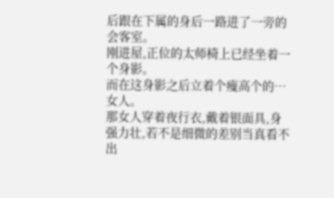后跟在下属的身后一路进了一旁的会客室。
刚进屋,正位的太师椅上已经坐着一个身影。
而在这身影之后立着个瘦高个的…女人。
那女人穿着夜行衣,戴着银面具,身强力壮,若不是细微的差别当真看不出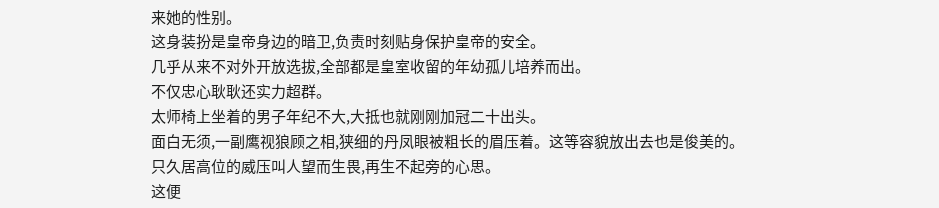来她的性别。
这身装扮是皇帝身边的暗卫,负责时刻贴身保护皇帝的安全。
几乎从来不对外开放选拔,全部都是皇室收留的年幼孤儿培养而出。
不仅忠心耿耿还实力超群。
太师椅上坐着的男子年纪不大,大抵也就刚刚加冠二十出头。
面白无须,一副鹰视狼顾之相,狭细的丹凤眼被粗长的眉压着。这等容貌放出去也是俊美的。
只久居高位的威压叫人望而生畏,再生不起旁的心思。
这便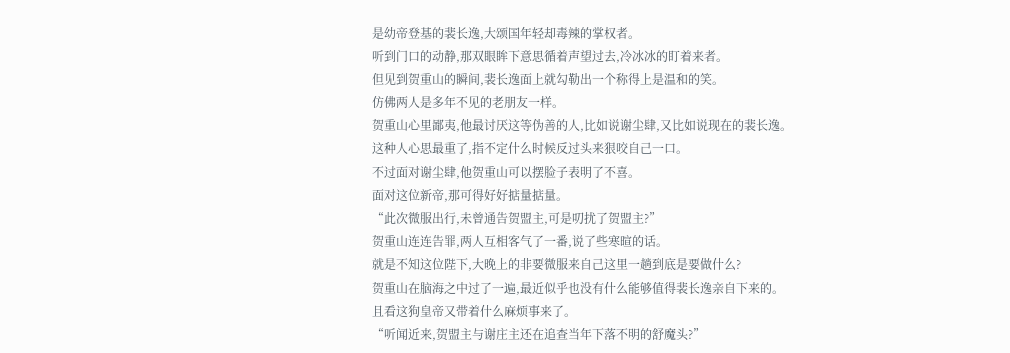是幼帝登基的裴长逸,大颂国年轻却毒辣的掌权者。
听到门口的动静,那双眼眸下意思循着声望过去,冷冰冰的盯着来者。
但见到贺重山的瞬间,裴长逸面上就勾勒出一个称得上是温和的笑。
仿佛两人是多年不见的老朋友一样。
贺重山心里鄙夷,他最讨厌这等伪善的人,比如说谢尘肆,又比如说现在的裴长逸。
这种人心思最重了,指不定什么时候反过头来狠咬自己一口。
不过面对谢尘肆,他贺重山可以摆脸子表明了不喜。
面对这位新帝,那可得好好掂量掂量。
“此次微服出行,未曾通告贺盟主,可是叨扰了贺盟主?”
贺重山连连告罪,两人互相客气了一番,说了些寒暄的话。
就是不知这位陛下,大晚上的非要微服来自己这里一趟到底是要做什么?
贺重山在脑海之中过了一遍,最近似乎也没有什么能够值得裴长逸亲自下来的。
且看这狗皇帝又带着什么麻烦事来了。
“听闻近来,贺盟主与谢庄主还在追查当年下落不明的舒魔头?”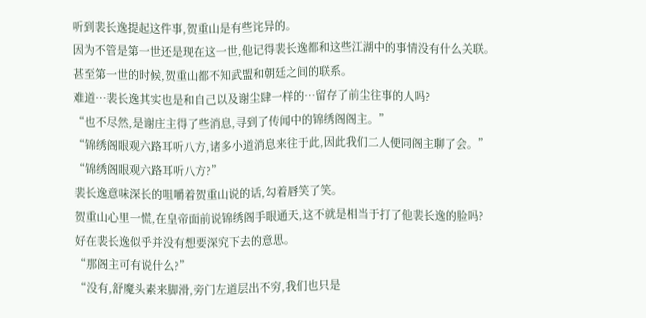听到裴长逸提起这件事,贺重山是有些诧异的。
因为不管是第一世还是现在这一世,他记得裴长逸都和这些江湖中的事情没有什么关联。
甚至第一世的时候,贺重山都不知武盟和朝廷之间的联系。
难道…裴长逸其实也是和自己以及谢尘肆一样的…留存了前尘往事的人吗?
“也不尽然,是谢庄主得了些消息,寻到了传闻中的锦绣阁阁主。”
“锦绣阁眼观六路耳听八方,诸多小道消息来往于此,因此我们二人便同阁主聊了会。”
“锦绣阁眼观六路耳听八方?”
裴长逸意味深长的咀嚼着贺重山说的话,勾着唇笑了笑。
贺重山心里一慌,在皇帝面前说锦绣阁手眼通天,这不就是相当于打了他裴长逸的脸吗?
好在裴长逸似乎并没有想要深究下去的意思。
“那阁主可有说什么?”
“没有,舒魔头素来脚滑,旁门左道层出不穷,我们也只是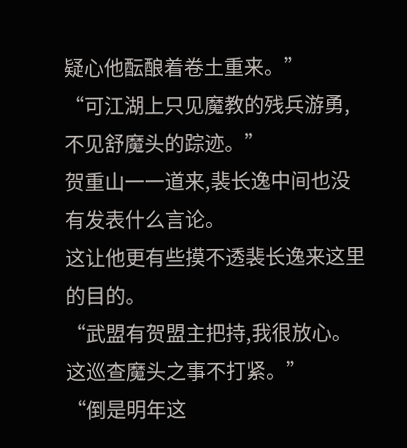疑心他酝酿着卷土重来。”
“可江湖上只见魔教的残兵游勇,不见舒魔头的踪迹。”
贺重山一一道来,裴长逸中间也没有发表什么言论。
这让他更有些摸不透裴长逸来这里的目的。
“武盟有贺盟主把持,我很放心。这巡查魔头之事不打紧。”
“倒是明年这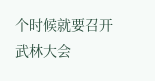个时候就要召开武林大会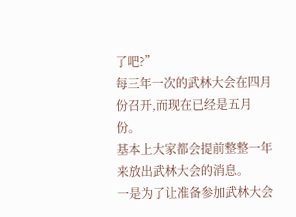了吧?”
每三年一次的武林大会在四月份召开,而现在已经是五月份。
基本上大家都会提前整整一年来放出武林大会的消息。
一是为了让准备参加武林大会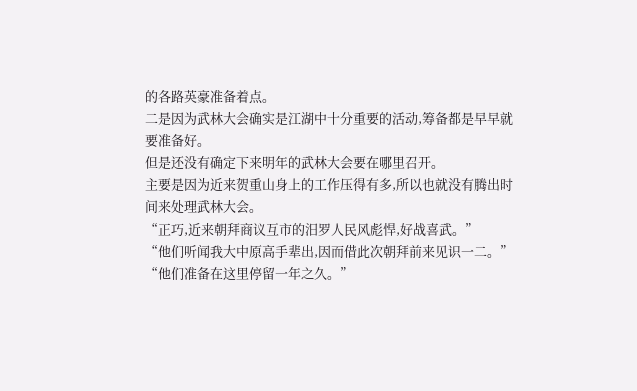的各路英豪准备着点。
二是因为武林大会确实是江湖中十分重要的活动,筹备都是早早就要准备好。
但是还没有确定下来明年的武林大会要在哪里召开。
主要是因为近来贺重山身上的工作压得有多,所以也就没有腾出时间来处理武林大会。
“正巧,近来朝拜商议互市的汨罗人民风彪悍,好战喜武。”
“他们听闻我大中原高手辈出,因而借此次朝拜前来见识一二。”
“他们准备在这里停留一年之久。”